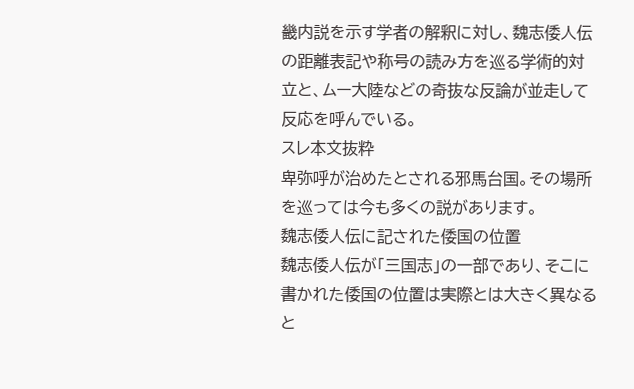畿内説を示す学者の解釈に対し、魏志倭人伝の距離表記や称号の読み方を巡る学術的対立と、ムー大陸などの奇抜な反論が並走して反応を呼んでいる。
スレ本文抜粋
卑弥呼が治めたとされる邪馬台国。その場所を巡っては今も多くの説があります。
魏志倭人伝に記された倭国の位置
魏志倭人伝が「三国志」の一部であり、そこに書かれた倭国の位置は実際とは大きく異なると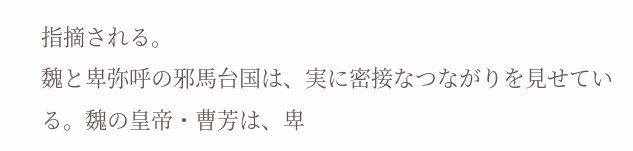指摘される。
魏と卑弥呼の邪馬台国は、実に密接なつながりを見せている。魏の皇帝・曹芳は、卑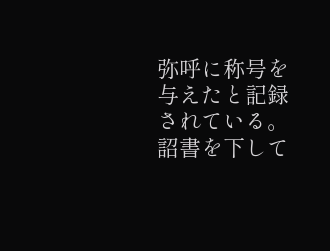弥呼に称号を与えたと記録されている。
詔書を下して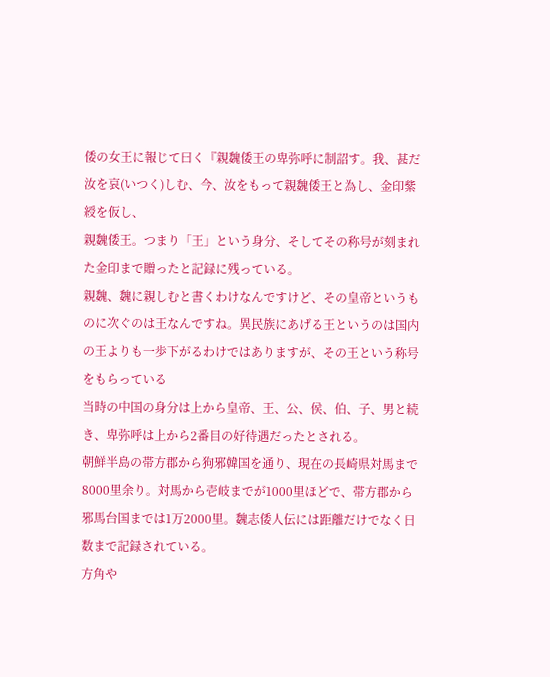倭の女王に報じて曰く『親魏倭王の卑弥呼に制詔す。我、甚だ汝を哀(いつく)しむ、今、汝をもって親魏倭王と為し、金印紫綬を仮し、
親魏倭王。つまり「王」という身分、そしてその称号が刻まれた金印まで贈ったと記録に残っている。
親魏、魏に親しむと書くわけなんですけど、その皇帝というものに次ぐのは王なんですね。異民族にあげる王というのは国内の王よりも一歩下がるわけではありますが、その王という称号をもらっている
当時の中国の身分は上から皇帝、王、公、侯、伯、子、男と続き、卑弥呼は上から2番目の好待遇だったとされる。
朝鮮半島の帯方郡から狗邪韓国を通り、現在の長崎県対馬まで8000里余り。対馬から壱岐までが1000里ほどで、帯方郡から邪馬台国までは1万2000里。魏志倭人伝には距離だけでなく日数まで記録されている。
方角や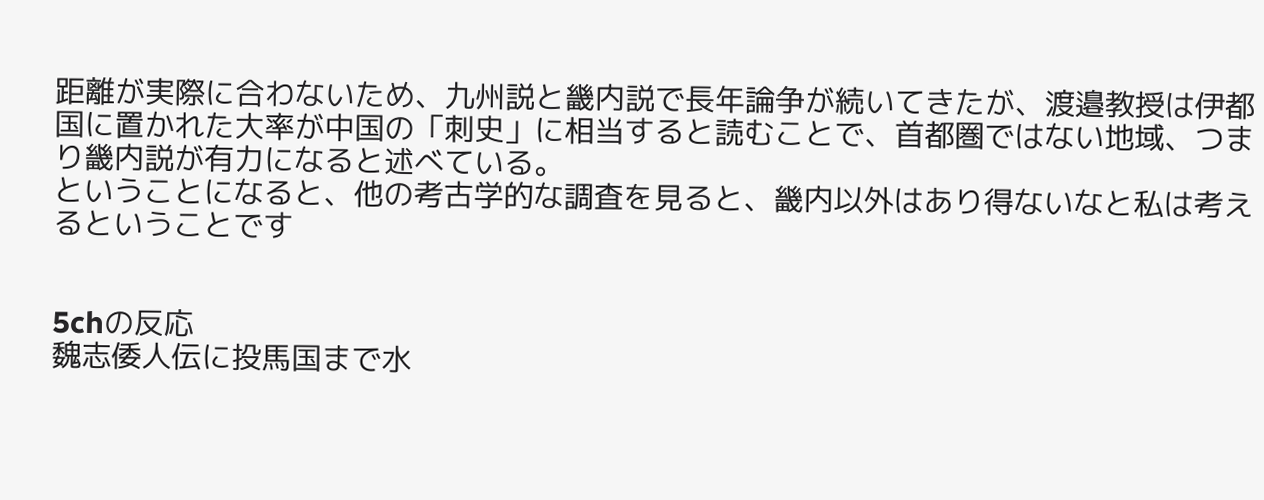距離が実際に合わないため、九州説と畿内説で長年論争が続いてきたが、渡邉教授は伊都国に置かれた大率が中国の「刺史」に相当すると読むことで、首都圏ではない地域、つまり畿内説が有力になると述べている。
ということになると、他の考古学的な調査を見ると、畿内以外はあり得ないなと私は考えるということです


5chの反応
魏志倭人伝に投馬国まで水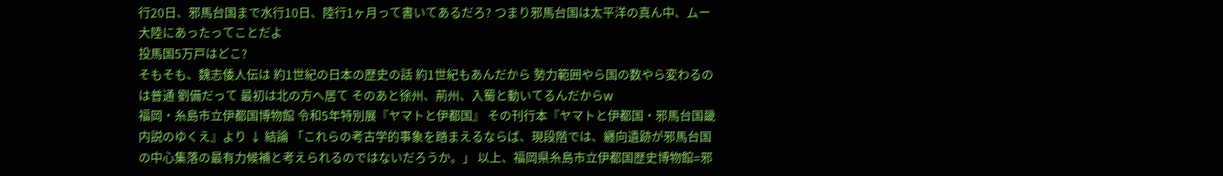行20日、邪馬台国まで水行10日、陸行1ヶ月って書いてあるだろ? つまり邪馬台国は太平洋の真ん中、ムー大陸にあったってことだよ
投馬国5万戸はどこ?
そもそも、魏志倭人伝は 約1世紀の日本の歴史の話 約1世紀もあんだから 勢力範囲やら国の数やら変わるのは普通 劉備だって 最初は北の方へ居て そのあと徐州、荊州、入蜀と動いてるんだからw
福岡・糸島市立伊都国博物館 令和5年特別展『ヤマトと伊都国』 その刊行本『ヤマトと伊都国・邪馬台国畿内説のゆくえ』より ↓ 結論 「これらの考古学的事象を踏まえるならば、現段階では、纒向遺跡が邪馬台国の中心集落の最有力候補と考えられるのではないだろうか。」 以上、福岡県糸島市立伊都国歴史博物館=邪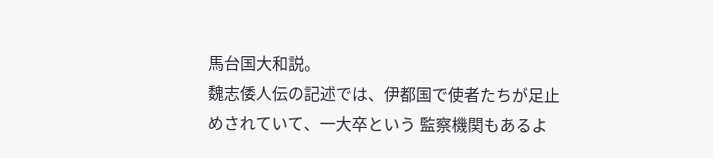馬台国大和説。
魏志倭人伝の記述では、伊都国で使者たちが足止めされていて、一大卒という 監察機関もあるよ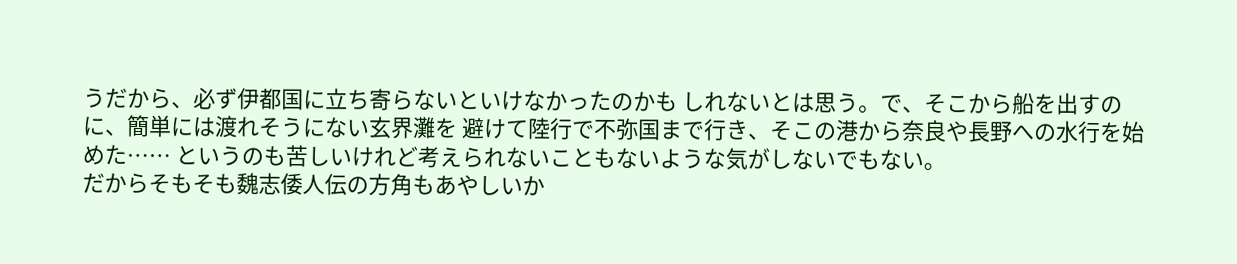うだから、必ず伊都国に立ち寄らないといけなかったのかも しれないとは思う。で、そこから船を出すのに、簡単には渡れそうにない玄界灘を 避けて陸行で不弥国まで行き、そこの港から奈良や長野への水行を始めた…… というのも苦しいけれど考えられないこともないような気がしないでもない。
だからそもそも魏志倭人伝の方角もあやしいか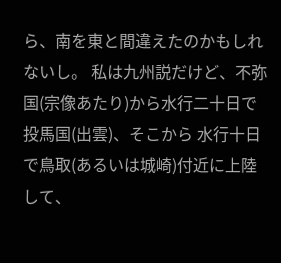ら、南を東と間違えたのかもしれないし。 私は九州説だけど、不弥国(宗像あたり)から水行二十日で投馬国(出雲)、そこから 水行十日で鳥取(あるいは城崎)付近に上陸して、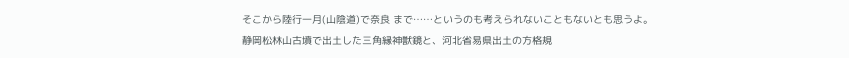そこから陸行一月(山陰道)で奈良 まで……というのも考えられないこともないとも思うよ。
静岡松林山古墳で出土した三角縁神獣鏡と、河北省易県出土の方格規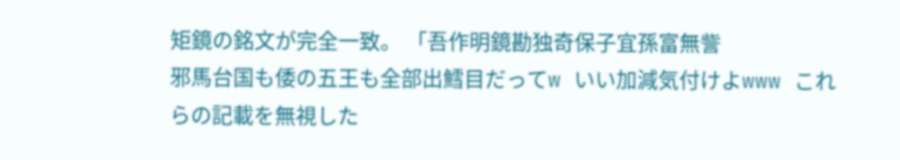矩鏡の銘文が完全一致。 「吾作明鏡勘独奇保子宜孫富無訾
邪馬台国も倭の五王も全部出鱈目だってw いい加減気付けよwww これらの記載を無視した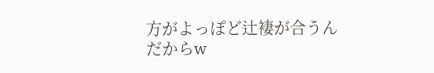方がよっぽど辻褄が合うんだからw